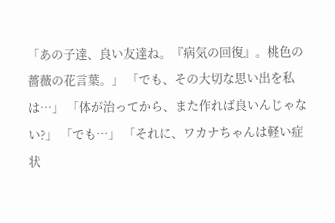「あの子達、良い友達ね。『病気の回復』。桃色の薔薇の花言葉。」 「でも、その大切な思い出を私は…」 「体が治ってから、また作れば良いんじゃない?」 「でも…」 「それに、ワカナちゃんは軽い症状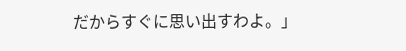だからすぐに思い出すわよ。」